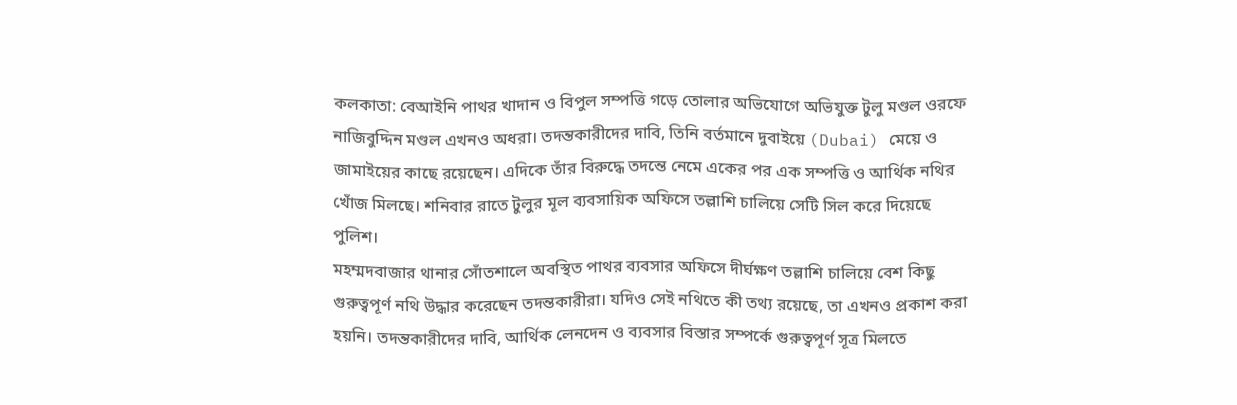কলকাতা: বেআইনি পাথর খাদান ও বিপুল সম্পত্তি গড়ে তোলার অভিযোগে অভিযুক্ত টুলু মণ্ডল ওরফে নাজিবুদ্দিন মণ্ডল এখনও অধরা। তদন্তকারীদের দাবি, তিনি বর্তমানে দুবাইয়ে (Dubai) মেয়ে ও জামাইয়ের কাছে রয়েছেন। এদিকে তাঁর বিরুদ্ধে তদন্তে নেমে একের পর এক সম্পত্তি ও আর্থিক নথির খোঁজ মিলছে। শনিবার রাতে টুলুর মূল ব্যবসায়িক অফিসে তল্লাশি চালিয়ে সেটি সিল করে দিয়েছে পুলিশ।
মহম্মদবাজার থানার সোঁতশালে অবস্থিত পাথর ব্যবসার অফিসে দীর্ঘক্ষণ তল্লাশি চালিয়ে বেশ কিছু গুরুত্বপূর্ণ নথি উদ্ধার করেছেন তদন্তকারীরা। যদিও সেই নথিতে কী তথ্য রয়েছে, তা এখনও প্রকাশ করা হয়নি। তদন্তকারীদের দাবি, আর্থিক লেনদেন ও ব্যবসার বিস্তার সম্পর্কে গুরুত্বপূর্ণ সূত্র মিলতে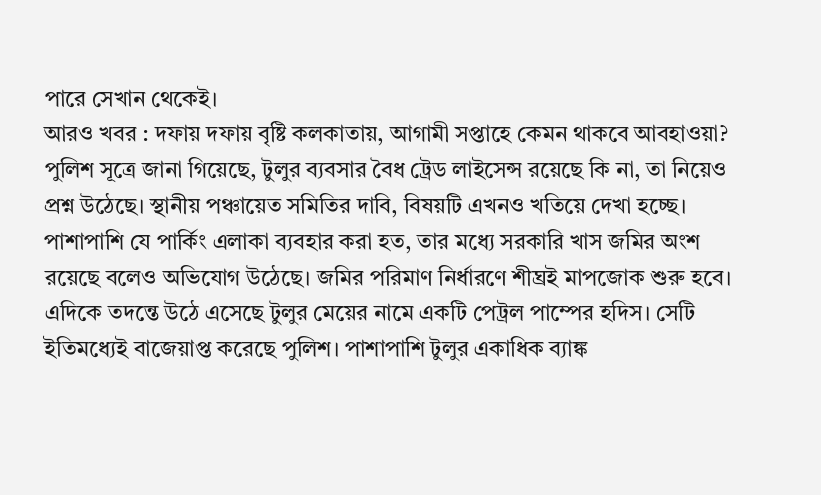পারে সেখান থেকেই।
আরও খবর : দফায় দফায় বৃষ্টি কলকাতায়, আগামী সপ্তাহে কেমন থাকবে আবহাওয়া?
পুলিশ সূত্রে জানা গিয়েছে, টুলুর ব্যবসার বৈধ ট্রেড লাইসেন্স রয়েছে কি না, তা নিয়েও প্রশ্ন উঠেছে। স্থানীয় পঞ্চায়েত সমিতির দাবি, বিষয়টি এখনও খতিয়ে দেখা হচ্ছে। পাশাপাশি যে পার্কিং এলাকা ব্যবহার করা হত, তার মধ্যে সরকারি খাস জমির অংশ রয়েছে বলেও অভিযোগ উঠেছে। জমির পরিমাণ নির্ধারণে শীঘ্রই মাপজোক শুরু হবে।
এদিকে তদন্তে উঠে এসেছে টুলুর মেয়ের নামে একটি পেট্রল পাম্পের হদিস। সেটি ইতিমধ্যেই বাজেয়াপ্ত করেছে পুলিশ। পাশাপাশি টুলুর একাধিক ব্যাঙ্ক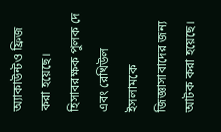অ্যাকাউন্টও ফ্রিজ করা হয়েছে। হিসাবরক্ষক পুলক দে এবং রেখিউল ইসলামকে জিজ্ঞাসাবাদের জন্য আটক করা হয়েছে।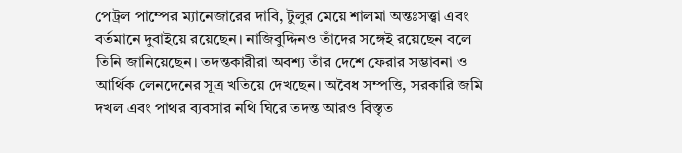পেট্রল পাম্পের ম্যানেজারের দাবি, টুলুর মেয়ে শালমা অন্তঃসত্ত্বা এবং বর্তমানে দুবাইয়ে রয়েছেন। নাজিবুদ্দিনও তাঁদের সঙ্গেই রয়েছেন বলে তিনি জানিয়েছেন। তদন্তকারীরা অবশ্য তাঁর দেশে ফেরার সম্ভাবনা ও আর্থিক লেনদেনের সূত্র খতিয়ে দেখছেন। অবৈধ সম্পত্তি, সরকারি জমি দখল এবং পাথর ব্যবসার নথি ঘিরে তদন্ত আরও বিস্তৃত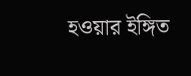হওয়ার ইঙ্গিত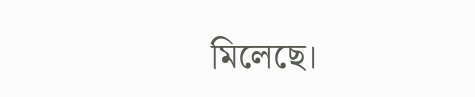মিলেছে।